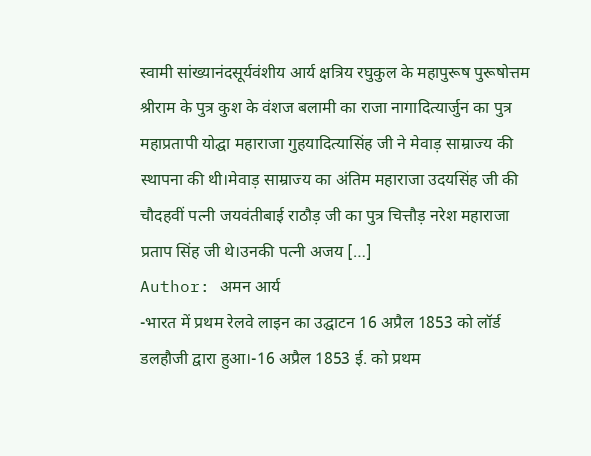स्वामी सांख्यानंदसूर्यवंशीय आर्य क्षत्रिय रघुकुल के महापुरूष पुरूषोत्तम श्रीराम के पुत्र कुश के वंशज बलामी का राजा नागादित्यार्जुन का पुत्र महाप्रतापी योद्घा महाराजा गुहयादित्यासिंह जी ने मेवाड़ साम्राज्य की स्थापना की थी।मेवाड़ साम्राज्य का अंतिम महाराजा उदयसिंह जी की चौदहवीं पत्नी जयवंतीबाई राठौड़ जी का पुत्र चित्तौड़ नरेश महाराजा प्रताप सिंह जी थे।उनकी पत्नी अजय […]
Author: अमन आर्य
-भारत में प्रथम रेलवे लाइन का उद्घाटन 16 अप्रैल 1853 को लॉर्ड डलहौजी द्वारा हुआ।-16 अप्रैल 1853 ई. को प्रथम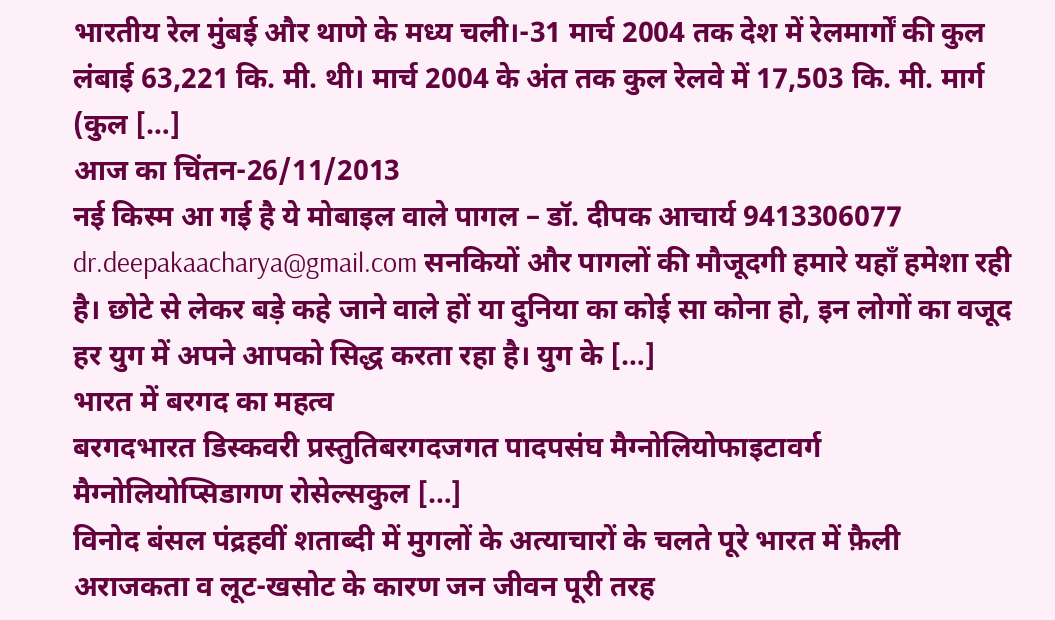भारतीय रेल मुंबई और थाणे के मध्य चली।-31 मार्च 2004 तक देश में रेलमार्गों की कुल लंबाई 63,221 कि. मी. थी। मार्च 2004 के अंत तक कुल रेलवे में 17,503 कि. मी. मार्ग (कुल […]
आज का चिंतन-26/11/2013
नई किस्म आ गई है ये मोबाइल वाले पागल – डॉ. दीपक आचार्य 9413306077 dr.deepakaacharya@gmail.com सनकियों और पागलों की मौजूदगी हमारे यहाँ हमेशा रही है। छोटे से लेकर बड़े कहे जाने वाले हों या दुनिया का कोई सा कोना हो, इन लोगों का वजूद हर युग में अपने आपको सिद्ध करता रहा है। युग के […]
भारत में बरगद का महत्व
बरगदभारत डिस्कवरी प्रस्तुतिबरगदजगत पादपसंघ मैग्नोलियोफाइटावर्ग मैग्नोलियोप्सिडागण रोसेल्सकुल […]
विनोद बंसल पंद्रहवीं शताब्दी में मुगलों के अत्याचारों के चलते पूरे भारत में फ़ैली अराजकता व लूट-खसोट के कारण जन जीवन पूरी तरह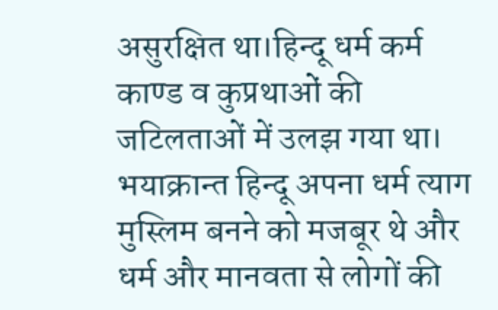असुरक्षित था।हिन्दू धर्म कर्म काण्ड व कुप्रथाओं की जटिलताओं में उलझ गया था। भयाक्रान्त हिन्दू अपना धर्म त्याग मुस्लिम बनने को मजबूर थे और धर्म और मानवता से लोगों की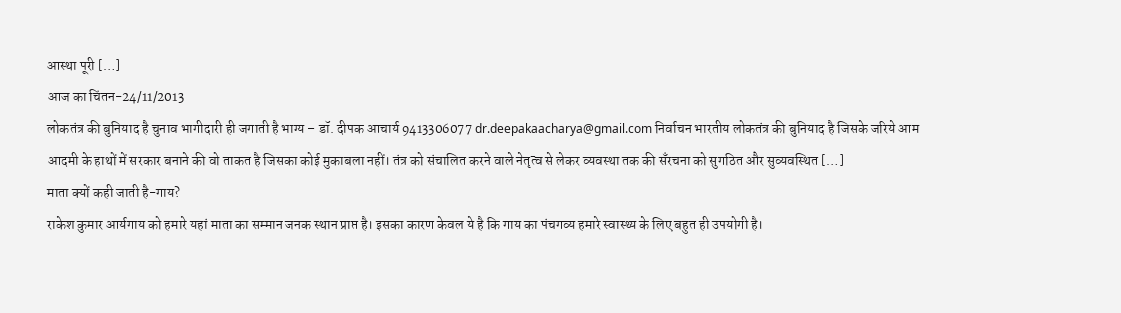आस्था पूरी […]
आज का चिंतन-24/11/2013
लोकतंत्र की बुनियाद है चुनाव भागीदारी ही जगाती है भाग्य – डॉ. दीपक आचार्य 9413306077 dr.deepakaacharya@gmail.com निर्वाचन भारतीय लोकतंत्र की बुनियाद है जिसके जरिये आम आदमी के हाथों में सरकार बनाने की वो ताकत है जिसका कोई मुकाबला नहीं। तंत्र को संचालित करने वाले नेतृत्व से लेकर व्यवस्था तक की सँरचना को सुगठित और सुव्यवस्थित […]
माता क्यों कही जाती है-गाय?
राकेश कुमार आर्यगाय को हमारे यहां माता का सम्मान जनक स्थान प्राप्त है। इसका कारण केवल ये है कि गाय का पंचगव्य हमारे स्वास्थ्य के लिए बहुत ही उपयोगी है।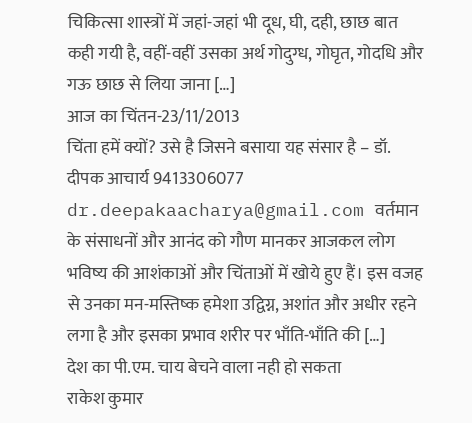चिकित्सा शास्त्रों में जहां-जहां भी दूध, घी, दही, छाछ बात कही गयी है, वहीं-वहीं उसका अर्थ गोदुग्ध, गोघृत, गोदधि और गऊ छाछ से लिया जाना […]
आज का चिंतन-23/11/2013
चिंता हमें क्यों? उसे है जिसने बसाया यह संसार है – डॉ. दीपक आचार्य 9413306077 dr.deepakaacharya@gmail.com वर्तमान के संसाधनों और आनंद को गौण मानकर आजकल लोग भविष्य की आशंकाओं और चिंताओं में खोये हुए हैं। इस वजह से उनका मन-मस्तिष्क हमेशा उद्विग्न, अशांत और अधीर रहने लगा है और इसका प्रभाव शरीर पर भाँति-भाँति की […]
देश का पी.एम. चाय बेचने वाला नही हो सकता
राकेश कुमार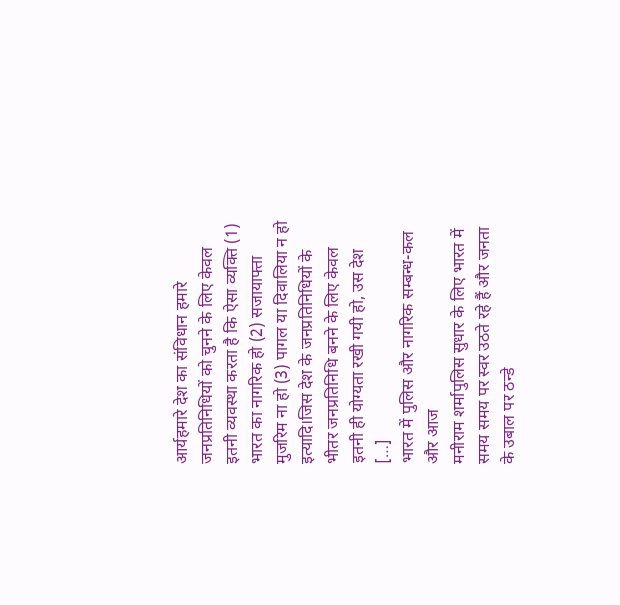आर्यहमारे देश का संविधान हमारे जनप्रतिनिधियों को चुनने के लिए केवल इतनी व्यवस्था करता है कि ऐसा व्यक्ति (1) भारत का नागरिक हो (2) सजायाफ्ता मुजरिम ना हो (3) पागल या दिवालिया न हो इत्यादि।जिस देश के जनप्रतिनिधियों के भीतर जनप्रतिनिधि बनने के लिए केवल इतनी ही योग्यता रखी गयी हो, उस देश […]
भारत में पुलिस और नागरिक सम्बन्ध-कल और आज
मनीराम शर्मापुलिस सुधार के लिए भारत में समय समय पर स्वर उठते रहे हैं और जनता के उबाल पर ठन्डे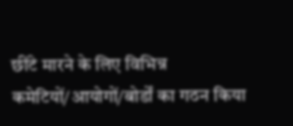छींटे मारने के लिए विभिन्न कमेटियों/आयोगों/बोर्डों का गठन किया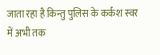जाता रहा है किन्तु पुलिस के कर्कश स्वर में अभी तक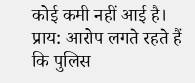कोई कमी नहीं आई है। प्राय: आरोप लगते रहते हैं कि पुलिस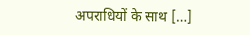अपराधियों के साथ […]